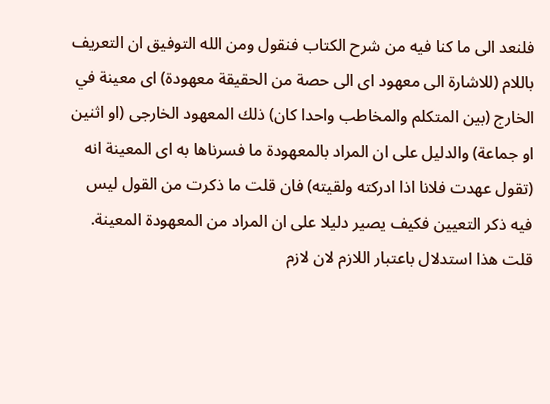فلنعد الى ما كنا فيه من شرح الكتاب فنقول ومن الله التوفيق ان التعريف باللام (للاشارة الى معهود اى الى حصة من الحقيقة معهودة) اى معينة في الخارج (بين المتكلم والمخاطب واحدا كان) ذلك المعهود الخارجى (او اثنين او جماعة) والدليل على ان المراد بالمعهودة ما فسرناها به اى المعينة انه (تقول عهدت فلانا اذا ادركته ولقيته) فان قلت ما ذكرت من القول ليس فيه ذكر التعيين فكيف يصير دليلا على ان المراد من المعهودة المعينة.
قلت هذا استدلال باعتبار اللازم لان لازم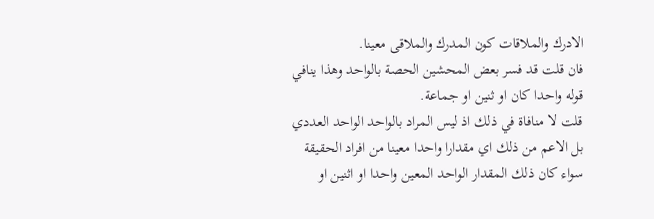الادرك والملاقات كون المدرك والملاقى معينا.
فان قلت قد فسر بعض المحشين الحصة بالواحد وهذا ينافي قوله واحدا كان او ثنين او جماعة.
قلت لا منافاة في ذلك اذ ليس المراد بالواحد الواحد العددي بل الاعم من ذلك اي مقدارا واحدا معينا من افراد الحقيقة سواء كان ذلك المقدار الواحد المعين واحدا او اثنين او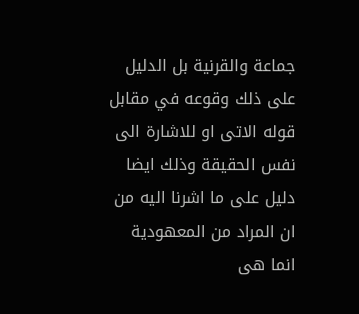جماعة والقرنية بل الدليل على ذلك وقوعه في مقابل قوله الاتى او للاشارة الى نفس الحقيقة وذلك ايضا دليل على ما اشرنا اليه من ان المراد من المعهودية انما هى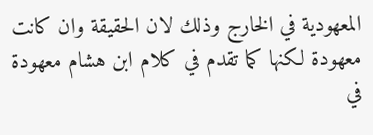المعهودية في الخارج وذلك لان الحقيقة وان كانت معهودة لكنها كما تقدم في كلام ابن هشام معهودة في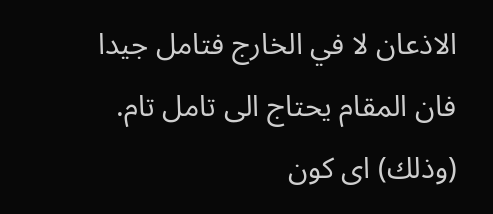الاذعان لا في الخارج فتامل جيدا فان المقام يحتاج الى تامل تام.
(وذلك) اى كون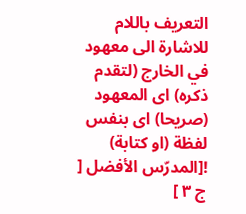التعريف باللام للاشارة الى معهود في الخارج (لتقدم ذكره) اى المعهود (صريحا) اى بنفس لفظة (او كتابة)
![المدرّس الأفضل [ ج ٣ ]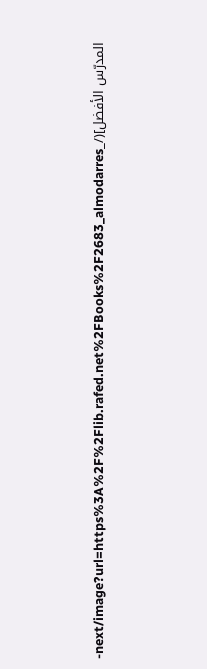المدرّس الأفضل](/_next/image?url=https%3A%2F%2Flib.rafed.net%2FBooks%2F2683_almodarres-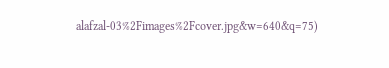alafzal-03%2Fimages%2Fcover.jpg&w=640&q=75)